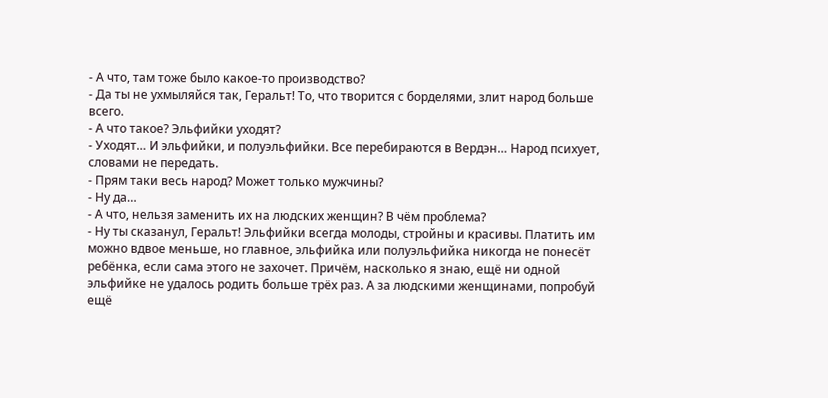- А что, там тоже было какое-то производство?
- Да ты не ухмыляйся так, Геральт! То, что творится с борделями, злит народ больше всего.
- А что такое? Эльфийки уходят?
- Уходят… И эльфийки, и полуэльфийки. Все перебираются в Вердэн… Народ психует, словами не передать.
- Прям таки весь народ? Может только мужчины?
- Ну да…
- А что, нельзя заменить их на людских женщин? В чём проблема?
- Ну ты сказанул, Геральт! Эльфийки всегда молоды, стройны и красивы. Платить им можно вдвое меньше, но главное, эльфийка или полуэльфийка никогда не понесёт ребёнка, если сама этого не захочет. Причём, насколько я знаю, ещё ни одной эльфийке не удалось родить больше трёх раз. А за людскими женщинами, попробуй ещё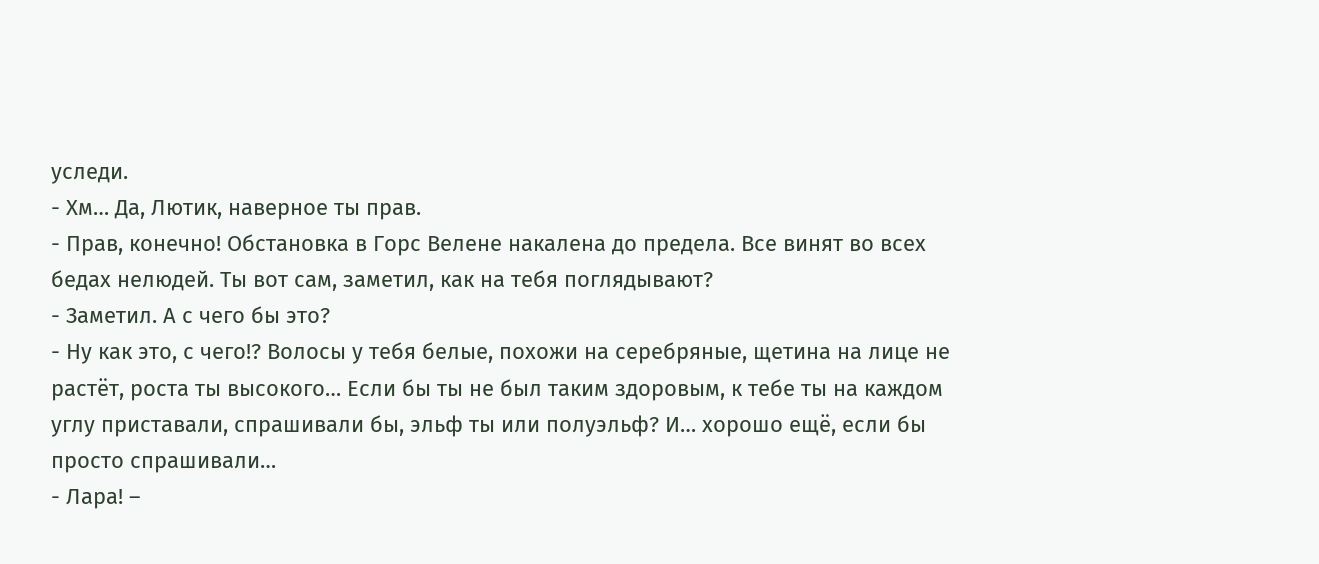уследи.
- Хм… Да, Лютик, наверное ты прав.
- Прав, конечно! Обстановка в Горс Велене накалена до предела. Все винят во всех бедах нелюдей. Ты вот сам, заметил, как на тебя поглядывают?
- Заметил. А с чего бы это?
- Ну как это, с чего!? Волосы у тебя белые, похожи на серебряные, щетина на лице не растёт, роста ты высокого… Если бы ты не был таким здоровым, к тебе ты на каждом углу приставали, спрашивали бы, эльф ты или полуэльф? И… хорошо ещё, если бы просто спрашивали…
- Лара! –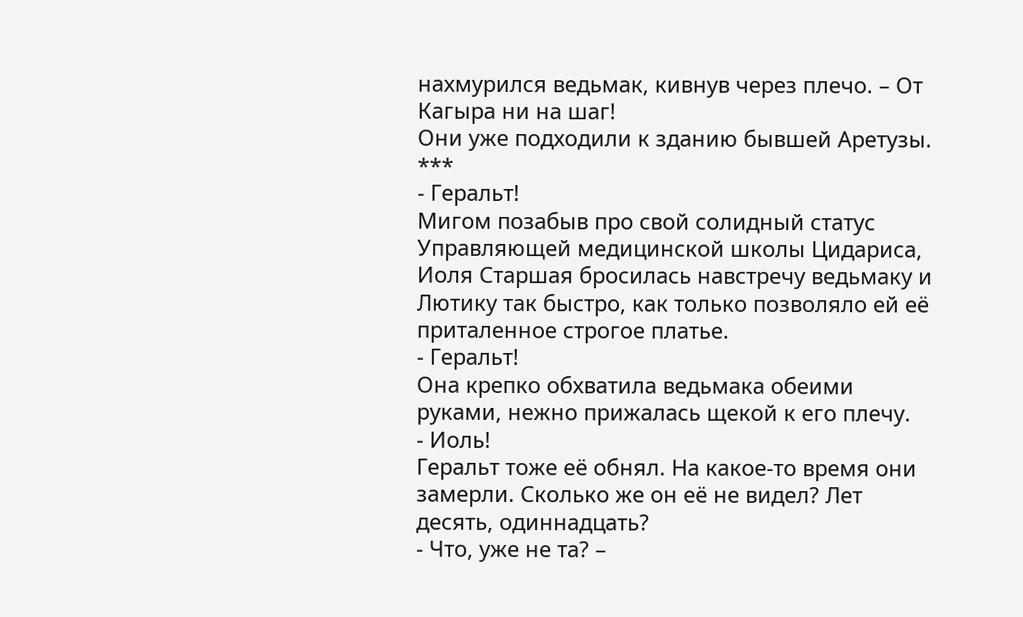нахмурился ведьмак, кивнув через плечо. – От Кагыра ни на шаг!
Они уже подходили к зданию бывшей Аретузы.
***
- Геральт!
Мигом позабыв про свой солидный статус Управляющей медицинской школы Цидариса, Иоля Старшая бросилась навстречу ведьмаку и Лютику так быстро, как только позволяло ей её приталенное строгое платье.
- Геральт!
Она крепко обхватила ведьмака обеими руками, нежно прижалась щекой к его плечу.
- Иоль!
Геральт тоже её обнял. На какое-то время они замерли. Сколько же он её не видел? Лет десять, одиннадцать?
- Что, уже не та? –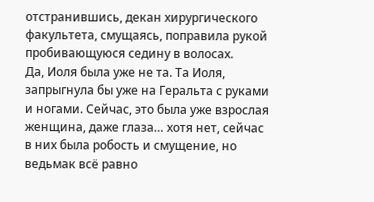отстранившись, декан хирургического факультета, смущаясь, поправила рукой пробивающуюся седину в волосах.
Да, Иоля была уже не та. Та Иоля, запрыгнула бы уже на Геральта с руками и ногами. Сейчас, это была уже взрослая женщина, даже глаза… хотя нет, сейчас в них была робость и смущение, но ведьмак всё равно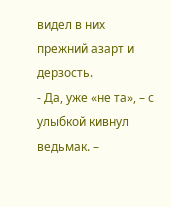видел в них прежний азарт и дерзость.
- Да, уже «не та», – с улыбкой кивнул ведьмак. –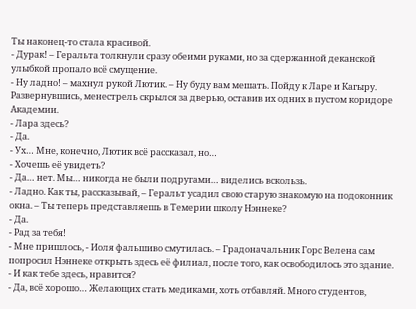Ты наконец-то стала красивой.
- Дурак! – Геральта толкнули сразу обеими руками, но за сдержанной деканской улыбкой пропало всё смущение.
- Ну ладно! – махнул рукой Лютик. – Ну буду вам мешать. Пойду к Ларе и Кагыру.
Развернувшись, менестрель скрылся за дверью, оставив их одних в пустом коридоре Академии.
- Лара здесь?
- Да.
- Ух… Мне, конечно, Лютик всё рассказал, но…
- Хочешь её увидеть?
- Да… нет. Мы… никогда не были подругами… виделись вскользь.
- Ладно. Как ты, рассказывай, – Геральт усадил свою старую знакомую на подоконник окна. – Ты теперь представляешь в Темерии школу Нэннеке?
- Да.
- Рад за тебя!
- Мне пришлось, - Иоля фальшиво смутилась. – Градоначальник Горс Велена сам попросил Нэннеке открыть здесь её филиал, после того, как освободилось это здание.
- И как тебе здесь, нравится?
- Да, всё хорошо… Желающих стать медиками, хоть отбавляй. Много студентов,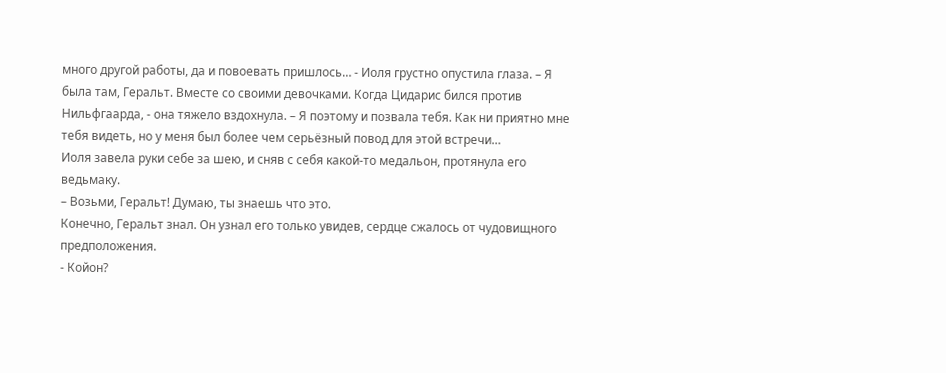много другой работы, да и повоевать пришлось… - Иоля грустно опустила глаза. – Я была там, Геральт. Вместе со своими девочками. Когда Цидарис бился против Нильфгаарда, - она тяжело вздохнула. – Я поэтому и позвала тебя. Как ни приятно мне тебя видеть, но у меня был более чем серьёзный повод для этой встречи…
Иоля завела руки себе за шею, и сняв с себя какой-то медальон, протянула его ведьмаку.
– Возьми, Геральт! Думаю, ты знаешь что это.
Конечно, Геральт знал. Он узнал его только увидев, сердце сжалось от чудовищного предположения.
- Койон?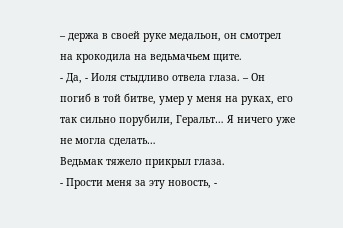– держа в своей руке медальон, он смотрел на крокодила на ведьмачьем щите.
- Да, - Иоля стыдливо отвела глаза. – Он погиб в той битве, умер у меня на руках, его так сильно порубили, Геральт… Я ничего уже не могла сделать…
Ведьмак тяжело прикрыл глаза.
- Прости меня за эту новость, -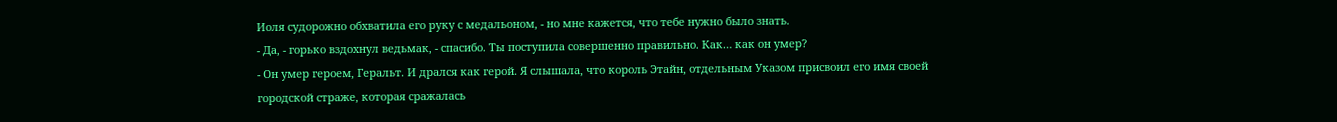Иоля судорожно обхватила его руку с медальоном, - но мне кажется, что тебе нужно было знать.
- Да, - горько вздохнул ведьмак, - спасибо. Ты поступила совершенно правильно. Как… как он умер?
- Он умер героем, Геральт. И дрался как герой. Я слышала, что король Этайн, отдельным Указом присвоил его имя своей городской страже, которая сражалась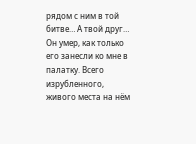рядом с ним в той битве… А твой друг… Он умер, как только его занесли ко мне в палатку. Всего изрубленного, живого места на нём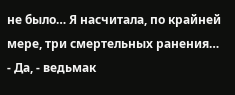не было… Я насчитала, по крайней мере, три смертельных ранения…
- Да, - ведьмак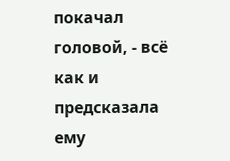покачал головой, - всё как и предсказала ему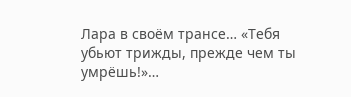Лара в своём трансе… «Тебя убьют трижды, прежде чем ты умрёшь!»…